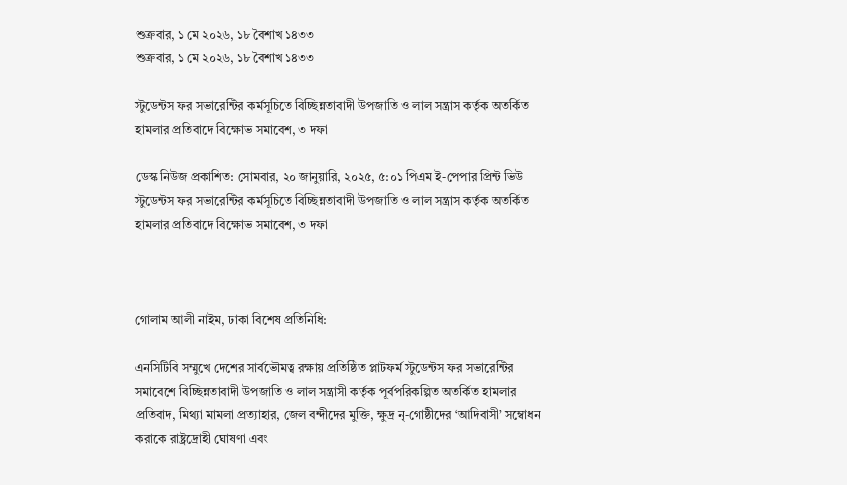শুক্রবার, ১ মে ২০২৬, ১৮ বৈশাখ ১৪৩৩
শুক্রবার, ১ মে ২০২৬, ১৮ বৈশাখ ১৪৩৩

স্টুডেন্টস ফর সভারেন্টির কর্মসূচিতে বিচ্ছিন্নতাবাদী উপজাতি ও লাল সন্ত্রাস কর্তৃক অতর্কিত হামলার প্রতিবাদে বিক্ষোভ সমাবেশ, ৩ দফা

ডেস্ক নিউজ প্রকাশিত: সোমবার, ২০ জানুয়ারি, ২০২৫, ৫:০১ পিএম ই-পেপার প্রিন্ট ভিউ
স্টুডেন্টস ফর সভারেন্টির কর্মসূচিতে বিচ্ছিন্নতাবাদী উপজাতি ও লাল সন্ত্রাস কর্তৃক অতর্কিত হামলার প্রতিবাদে বিক্ষোভ সমাবেশ, ৩ দফা



গোলাম আলী নাইম, ঢাকা বিশেষ প্রতিনিধি:

এনসিটিবি সম্মুখে দেশের সার্বভৌমত্ব রক্ষায় প্রতিষ্ঠিত প্লাটফর্ম স্টুডেন্টস ফর সভারেন্টির সমাবেশে বিচ্ছিন্নতাবাদী উপজাতি ও লাল সন্ত্রাসী কর্তৃক পূর্বপরিকল্পিত অতর্কিত হামলার প্রতিবাদ, মিথ্যা মামলা প্রত্যাহার, জেল বন্দীদের মুক্তি, ক্ষুদ্র নৃ-গোষ্ঠীদের ‘আদিবাসী’ সম্বোধন করাকে রাষ্ট্রদ্রোহী ঘোষণা এবং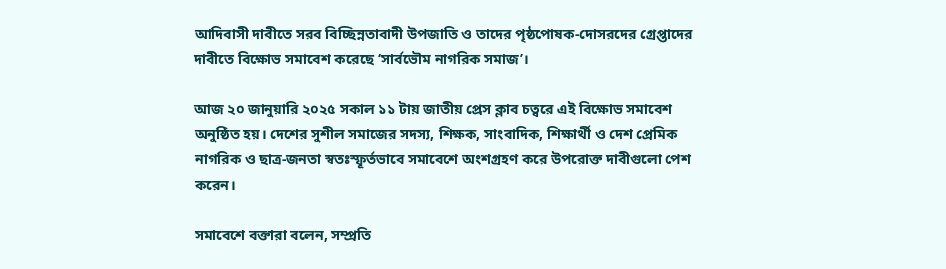আদিবাসী দাবীতে সরব বিচ্ছিন্নতাবাদী উপজাতি ও তাদের পৃষ্ঠপোষক-দোসরদের গ্রেপ্তাদের দাবীতে বিক্ষোভ সমাবেশ করেছে ‘সার্বভৌম নাগরিক সমাজ’।

আজ ২০ জানুয়ারি ২০২৫ সকাল ১১ টায় জাতীয় প্রেস ক্লাব চত্বরে এই বিক্ষোভ সমাবেশ অনুষ্ঠিত হয়। দেশের সুশীল সমাজের সদস্য, শিক্ষক, সাংবাদিক, শিক্ষার্থী ও দেশ প্রেমিক নাগরিক ও ছাত্র-জনতা স্বতঃস্ফূর্তভাবে সমাবেশে অংশগ্রহণ করে উপরোক্ত দাবীগুলো পেশ করেন।

সমাবেশে বক্তারা বলেন, সম্প্রতি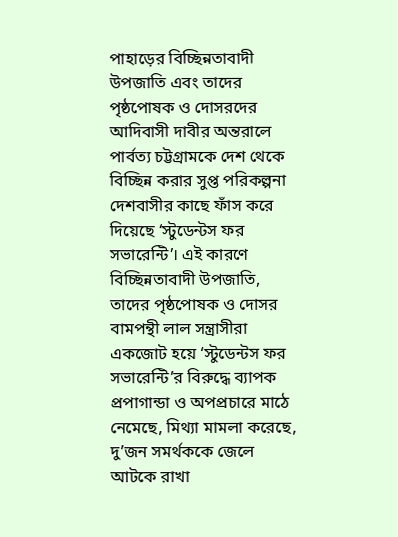পাহাড়ের বিচ্ছিন্নতাবাদী উপজাতি এবং তাদের পৃষ্ঠপোষক ও দোসরদের আদিবাসী দাবীর অন্তরালে পার্বত্য চট্টগ্রামকে দেশ থেকে বিচ্ছিন্ন করার সুপ্ত পরিকল্পনা দেশবাসীর কাছে ফাঁস করে দিয়েছে ‘স্টুডেন্টস ফর সভারেন্টি’। এই কারণে বিচ্ছিন্নতাবাদী উপজাতি, তাদের পৃষ্ঠপোষক ও দোসর বামপন্থী লাল সন্ত্রাসীরা একজোট হয়ে ‘স্টুডেন্টস ফর সভারেন্টি’র বিরুদ্ধে ব্যাপক প্রপাগান্ডা ও অপপ্রচারে মাঠে নেমেছে, মিথ্যা মামলা করেছে, দু’জন সমর্থককে জেলে আটকে রাখা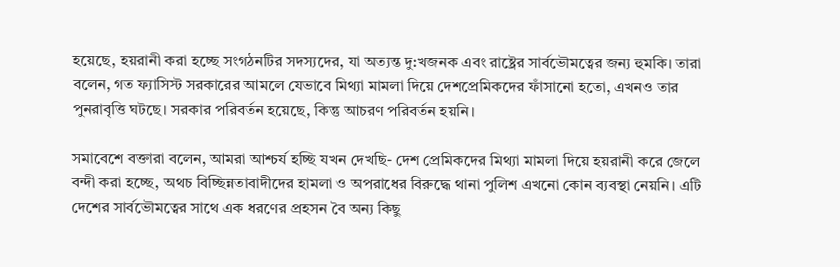হয়েছে, হয়রানী করা হচ্ছে সংগঠনটির সদস্যদের, যা অত্যন্ত দু:খজনক এবং রাষ্ট্রের সার্বভৌমত্বের জন্য হুমকি। তারা বলেন, গত ফ্যাসিস্ট সরকারের আমলে যেভাবে মিথ্যা মামলা দিয়ে দেশপ্রেমিকদের ফাঁসানো হতো, এখনও তার পুনরাবৃত্তি ঘটছে। সরকার পরিবর্তন হয়েছে, কিন্তু আচরণ পরিবর্তন হয়নি।

সমাবেশে বক্তারা বলেন, আমরা আশ্চর্য হচ্ছি যখন দেখছি- দেশ প্রেমিকদের মিথ্যা মামলা দিয়ে হয়রানী করে জেলে বন্দী করা হচ্ছে, অথচ বিচ্ছিন্নতাবাদীদের হামলা ও অপরাধের বিরুদ্ধে থানা পুলিশ এখনো কোন ব্যবস্থা নেয়নি। এটি দেশের সার্বভৌমত্বের সাথে এক ধরণের প্রহসন বৈ অন্য কিছু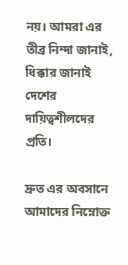নয়। আমরা এর তীব্র নিন্দা জানাই, ধিক্কার জানাই দেশের দায়িত্বশীলদের প্রতি।

দ্রুত এর অবসানে আমাদের নিম্নোক্ত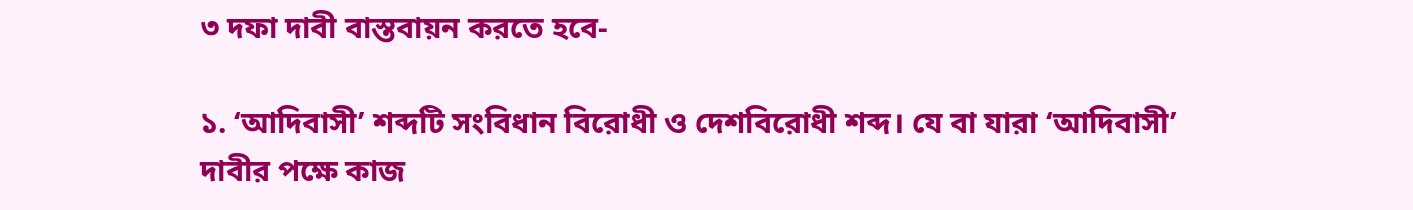৩ দফা দাবী বাস্তবায়ন করতে হবে-

১. ‘আদিবাসী’ শব্দটি সংবিধান বিরোধী ও দেশবিরোধী শব্দ। যে বা যারা ‘আদিবাসী’ দাবীর পক্ষে কাজ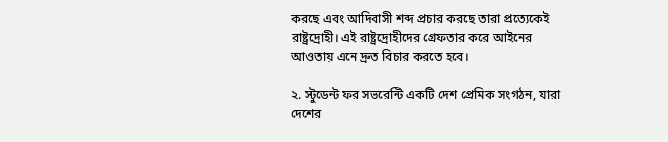করছে এবং আদিবাসী শব্দ প্রচার করছে তারা প্রত্যেকেই রাষ্ট্রদ্রোহী। এই রাষ্ট্রদ্রোহীদের গ্রেফতার করে আইনের আওতায় এনে দ্রুত বিচার করতে হবে।

২. স্টুডেন্ট ফর সভরেন্টি একটি দেশ প্রেমিক সংগঠন, যারা দেশের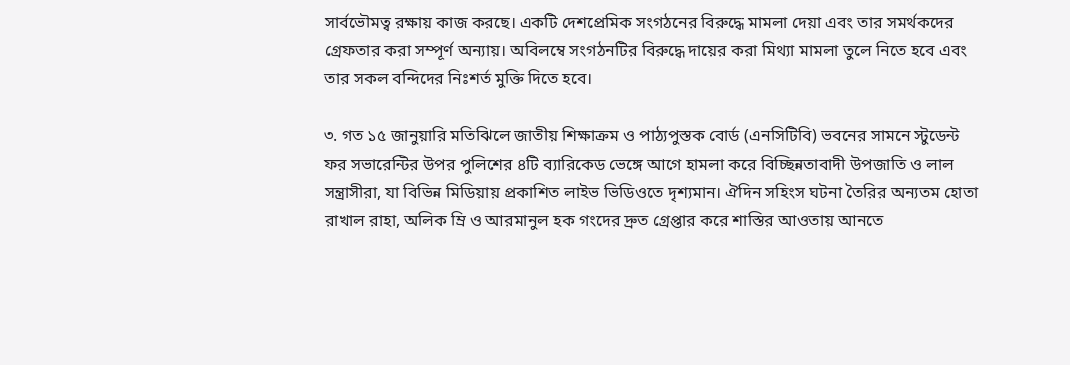সার্বভৌমত্ব রক্ষায় কাজ করছে। একটি দেশপ্রেমিক সংগঠনের বিরুদ্ধে মামলা দেয়া এবং তার সমর্থকদের গ্রেফতার করা সম্পূর্ণ অন্যায়। অবিলম্বে সংগঠনটির বিরুদ্ধে দায়ের করা মিথ্যা মামলা তুলে নিতে হবে এবং তার সকল বন্দিদের নিঃশর্ত মুক্তি দিতে হবে।

৩. গত ১৫ জানুয়ারি মতিঝিলে জাতীয় শিক্ষাক্রম ও পাঠ্যপুস্তক বোর্ড (এনসিটিবি) ভবনের সামনে স্টুডেন্ট ফর সভারেন্টির উপর পুলিশের ৪টি ব্যারিকেড ভেঙ্গে আগে হামলা করে বিচ্ছিন্নতাবাদী উপজাতি ও লাল সন্ত্রাসীরা, যা বিভিন্ন মিডিয়ায় প্রকাশিত লাইভ ভিডিওতে দৃশ্যমান। ঐদিন সহিংস ঘটনা তৈরির অন্যতম হোতা রাখাল রাহা, অলিক ম্রি ও আরমানুল হক গংদের দ্রুত গ্রেপ্তার করে শাস্তির আওতায় আনতে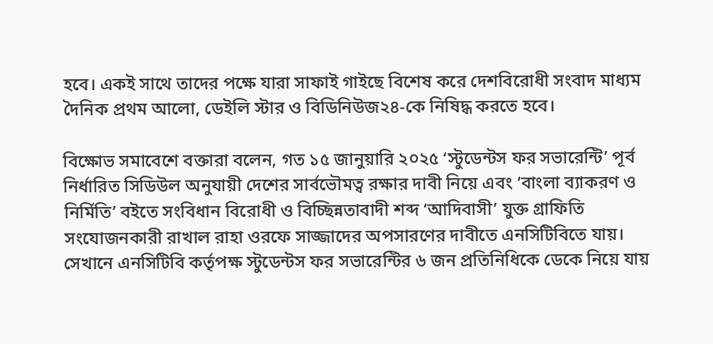হবে। একই সাথে তাদের পক্ষে যারা সাফাই গাইছে বিশেষ করে দেশবিরোধী সংবাদ মাধ্যম দৈনিক প্রথম আলো, ডেইলি স্টার ও বিডিনিউজ২৪-কে নিষিদ্ধ করতে হবে।

বিক্ষোভ সমাবেশে বক্তারা বলেন, গত ১৫ জানুয়ারি ২০২৫ ‘স্টুডেন্টস ফর সভারেন্টি’ পূর্ব নির্ধারিত সিডিউল অনুযায়ী দেশের সার্বভৌমত্ব রক্ষার দাবী নিয়ে এবং ‘বাংলা ব্যাকরণ ও নির্মিতি’ বইতে সংবিধান বিরোধী ও বিচ্ছিন্নতাবাদী শব্দ ‘আদিবাসী’ যুক্ত গ্রাফিতি সংযোজনকারী রাখাল রাহা ওরফে সাজ্জাদের অপসারণের দাবীতে এনসিটিবিতে যায়। সেখানে এনসিটিবি কর্তৃপক্ষ স্টুডেন্টস ফর সভারেন্টির ৬ জন প্রতিনিধিকে ডেকে নিয়ে যায়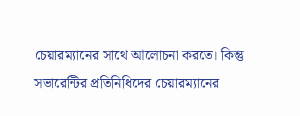চেয়ারম্যানের সাথে আলোচনা করতে। কিন্তু সভারেন্টির প্রতিনিধিদের চেয়ারম্যানের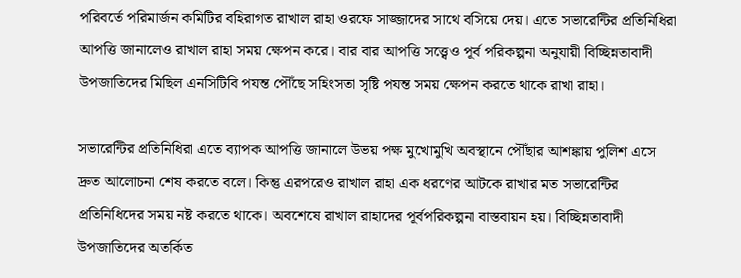পরিবর্তে পরিমার্জন কমিটির বহিরাগত রাখাল রাহা ওরফে সাজ্জাদের সাথে বসিয়ে দেয়। এতে সভারেন্টির প্রতিনিধিরা আপত্তি জানালেও রাখাল রাহা সময় ক্ষেপন করে। বার বার আপত্তি সত্ত্বেও পূর্ব পরিকল্পনা অনুযায়ী বিচ্ছিন্নতাবাদী উপজাতিদের মিছিল এনসিটিবি পযন্ত পৌঁছে সহিংসতা সৃষ্টি পযন্ত সময় ক্ষেপন করতে থাকে রাখা রাহা।

সভারেন্টির প্রতিনিধিরা এতে ব্যাপক আপত্তি জানালে উভয় পক্ষ মুখোমুখি অবস্থানে পৌঁছার আশঙ্কায় পুলিশ এসে দ্রুত আলোচনা শেষ করতে বলে। কিন্তু এরপরেও রাখাল রাহা এক ধরণের আটকে রাখার মত সভারেন্টির প্রতিনিধিদের সময় নষ্ট করতে থাকে। অবশেষে রাখাল রাহাদের পূর্বপরিকল্পনা বাস্তবায়ন হয়। বিচ্ছিন্নতাবাদী উপজাতিদের অতর্কিত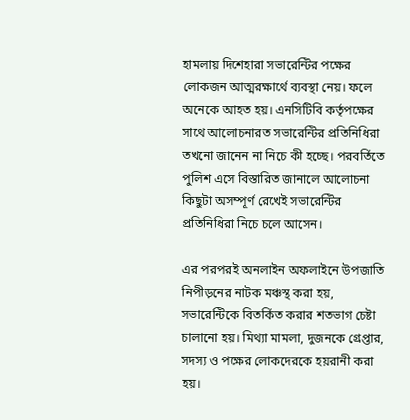হামলায় দিশেহারা সভারেন্টির পক্ষের লোকজন আত্মরক্ষার্থে ব্যবস্থা নেয়। ফলে অনেকে আহত হয়। এনসিটিবি কর্তৃপক্ষের সাথে আলোচনারত সভারেন্টির প্রতিনিধিরা তখনো জানেন না নিচে কী হচ্ছে। পরবর্তিতে পুলিশ এসে বিস্তারিত জানালে আলোচনা কিছুটা অসম্পূর্ণ রেখেই সভারেন্টির প্রতিনিধিরা নিচে চলে আসেন।

এর পরপরই অনলাইন অফলাইনে উপজাতি নিপীড়নের নাটক মঞ্চস্থ করা হয়, সভারেন্টিকে বিতর্কিত করার শতভাগ চেষ্টা চালানো হয়। মিথ্যা মামলা, দুজনকে গ্রেপ্তার, সদস্য ও পক্ষের লোকদেরকে হয়রানী করা হয়।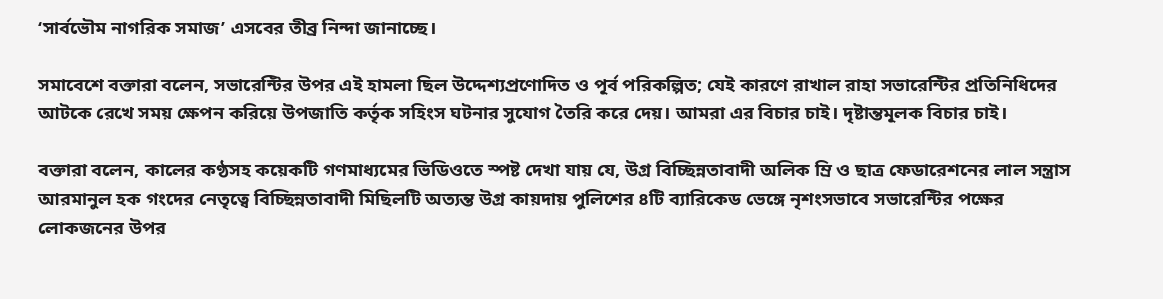‘সার্বভৌম নাগরিক সমাজ’ এসবের তীব্র নিন্দা জানাচ্ছে।

সমাবেশে বক্তারা বলেন, সভারেন্টির উপর এই হামলা ছিল উদ্দেশ্যপ্রণোদিত ও পূর্ব পরিকল্পিত; যেই কারণে রাখাল রাহা সভারেন্টির প্রতিনিধিদের আটকে রেখে সময় ক্ষেপন করিয়ে উপজাতি কর্তৃক সহিংস ঘটনার সুযোগ তৈরি করে দেয়। আমরা এর বিচার চাই। দৃষ্টান্তমূলক বিচার চাই।

বক্তারা বলেন, কালের কণ্ঠসহ কয়েকটি গণমাধ্যমের ভিডিওতে স্পষ্ট দেখা যায় যে, উগ্র বিচ্ছিন্নতাবাদী অলিক ম্রি ও ছাত্র ফেডারেশনের লাল সন্ত্রাস আরমানুল হক গংদের নেতৃত্বে বিচ্ছিন্নতাবাদী মিছিলটি অত্যন্ত উগ্র কায়দায় পুলিশের ৪টি ব্যারিকেড ভেঙ্গে নৃশংসভাবে সভারেন্টির পক্ষের লোকজনের উপর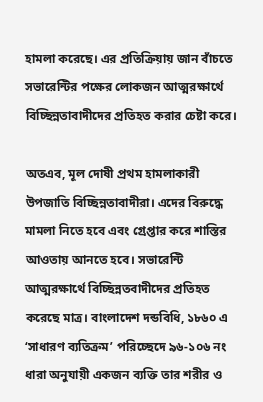হামলা করেছে। এর প্রতিক্রিয়ায় জান বাঁচতে সভারেন্টির পক্ষের লোকজন আত্মরক্ষার্থে বিচ্ছিন্নতাবাদীদের প্রতিহত করার চেষ্টা করে।

অতএব, মূল দোষী প্রথম হামলাকারী উপজাতি বিচ্ছিন্নতাবাদীরা। এদের বিরুদ্ধে মামলা নিতে হবে এবং গ্রেপ্তার করে শাস্তির আওতায় আনতে হবে। সভারেন্টি আত্মরক্ষার্থে বিচ্ছিন্নতবাদীদের প্রতিহত করেছে মাত্র। বাংলাদেশ দন্ডবিধি, ১৮৬০ এ ‘সাধারণ ব্যতিক্রম’ পরিচ্ছেদে ৯৬-১০৬ নং ধারা অনুযায়ী একজন ব্যক্তি তার শরীর ও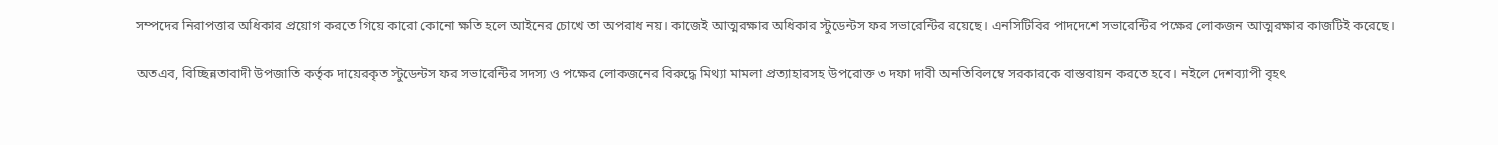সম্পদের নিরাপত্তার অধিকার প্রয়োগ করতে গিয়ে কারো কোনো ক্ষতি হলে আইনের চোখে তা অপরাধ নয়। কাজেই আত্মরক্ষার অধিকার স্টুডেন্টস ফর সভারেন্টির রয়েছে। এনসিটিবির পাদদেশে সভারেন্টির পক্ষের লোকজন আত্মরক্ষার কাজটিই করেছে।

অতএব, বিচ্ছিন্নতাবাদী উপজাতি কর্তৃক দায়েরকৃত স্টুডেন্টস ফর সভারেন্টির সদস্য ও পক্ষের লোকজনের বিরুদ্ধে মিথ্যা মামলা প্রত্যাহারসহ উপরোক্ত ৩ দফা দাবী অনতিবিলম্বে সরকারকে বাস্তবায়ন করতে হবে। নইলে দেশব্যাপী বৃহৎ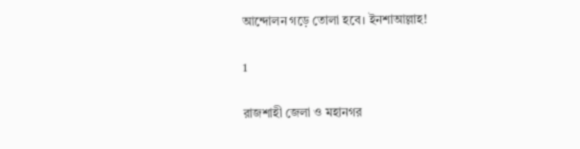আন্দোলন গড়ে তোলা হবে। ইনশাআল্লাহ!

1

রাজশাহী জেলা ও মহানগর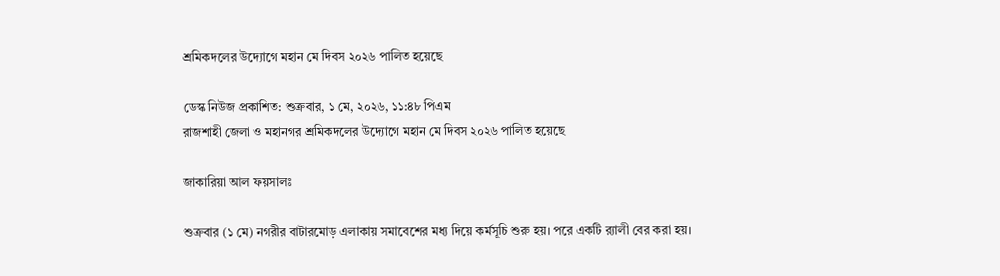শ্রমিকদলের উদ্যোগে মহান মে দিবস ২০২৬ পালিত হয়েছে

ডেস্ক নিউজ প্রকাশিত: শুক্রবার, ১ মে, ২০২৬, ১১:৪৮ পিএম
রাজশাহী জেলা ও মহানগর শ্রমিকদলের উদ্যোগে মহান মে দিবস ২০২৬ পালিত হয়েছে

জাকারিয়া আল ফয়সালঃ

শুক্রবার (১ মে) নগরীর বাটারমোড় এলাকায় সমাবেশের মধ্য দিয়ে কর্মসূচি শুরু হয়। পরে একটি র‍্যালী বের করা হয়।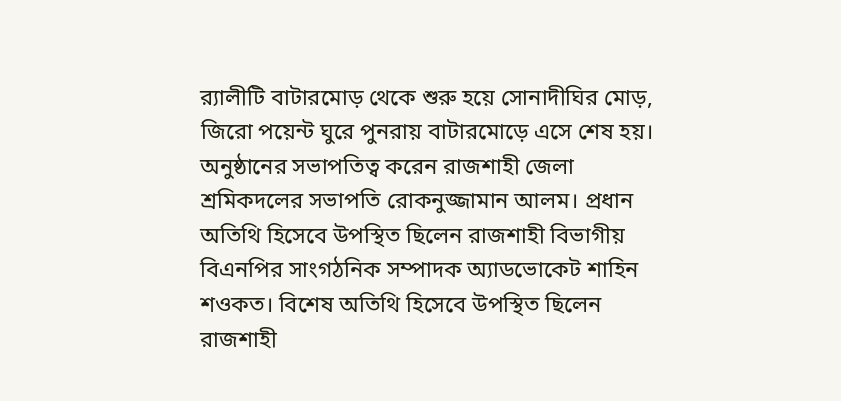র‍্যালীটি বাটারমোড় থেকে শুরু হয়ে সোনাদীঘির মোড়, জিরো পয়েন্ট ঘুরে পুনরায় বাটারমোড়ে এসে শেষ হয়।
অনুষ্ঠানের সভাপতিত্ব করেন রাজশাহী জেলা শ্রমিকদলের সভাপতি রোকনুজ্জামান আলম। প্রধান অতিথি হিসেবে উপস্থিত ছিলেন রাজশাহী বিভাগীয় বিএনপির সাংগঠনিক সম্পাদক অ্যাডভোকেট শাহিন শওকত। বিশেষ অতিথি হিসেবে উপস্থিত ছিলেন রাজশাহী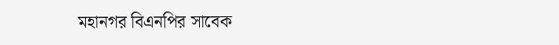মহানগর বিএনপির সাবেক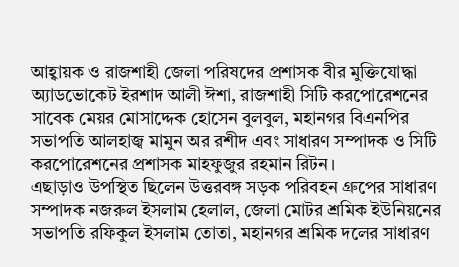আহ্বায়ক ও রাজশাহী জেলা পরিষদের প্রশাসক বীর মুক্তিযোদ্ধা অ্যাডভোকেট ইরশাদ আলী ঈশা, রাজশাহী সিটি করপোরেশনের সাবেক মেয়র মোসাদ্দেক হোসেন বুলবুল, মহানগর বিএনপির সভাপতি আলহাজ্ব মামুন অর রশীদ এবং সাধারণ সম্পাদক ও সিটি করপোরেশনের প্রশাসক মাহফুজুর রহমান রিটন।
এছাড়াও উপস্থিত ছিলেন উত্তরবঙ্গ সড়ক পরিবহন গ্রুপের সাধারণ সম্পাদক নজরুল ইসলাম হেলাল, জেলা মোটর শ্রমিক ইউনিয়নের সভাপতি রফিকুল ইসলাম তোতা, মহানগর শ্রমিক দলের সাধারণ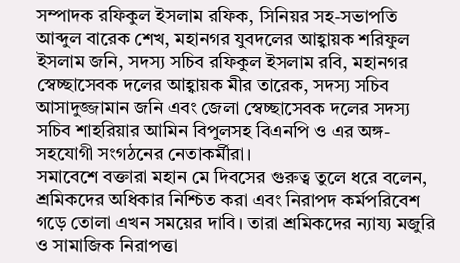সম্পাদক রফিকুল ইসলাম রফিক, সিনিয়র সহ-সভাপতি আব্দুল বারেক শেখ, মহানগর যুবদলের আহ্বায়ক শরিফুল ইসলাম জনি, সদস্য সচিব রফিকুল ইসলাম রবি, মহানগর স্বেচ্ছাসেবক দলের আহ্বায়ক মীর তারেক, সদস্য সচিব আসাদুজ্জামান জনি এবং জেলা স্বেচ্ছাসেবক দলের সদস্য সচিব শাহরিয়ার আমিন বিপুলসহ বিএনপি ও এর অঙ্গ-সহযোগী সংগঠনের নেতাকর্মীরা।
সমাবেশে বক্তারা মহান মে দিবসের গুরুত্ব তুলে ধরে বলেন, শ্রমিকদের অধিকার নিশ্চিত করা এবং নিরাপদ কর্মপরিবেশ গড়ে তোলা এখন সময়ের দাবি। তারা শ্রমিকদের ন্যায্য মজুরি ও সামাজিক নিরাপত্তা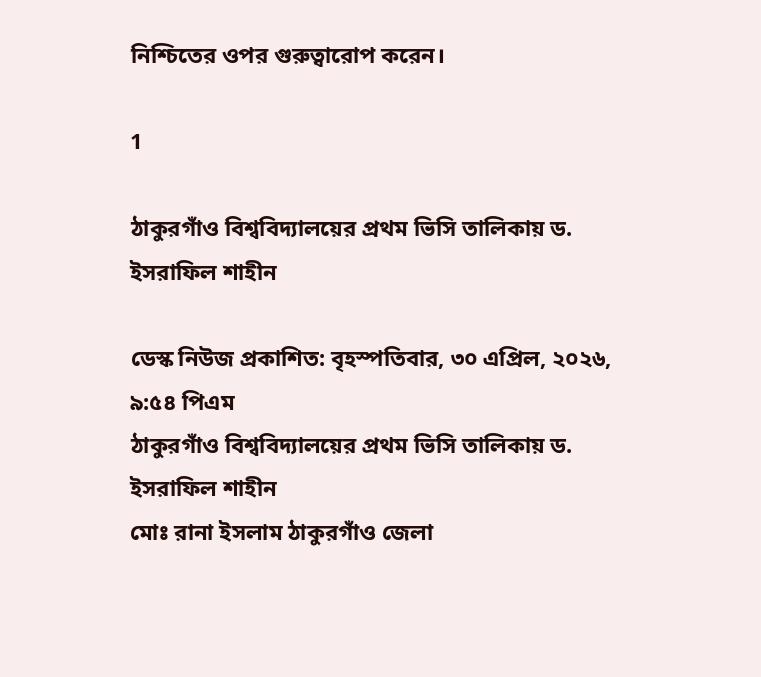নিশ্চিতের ওপর গুরুত্বারোপ করেন।

1

ঠাকুরগাঁও বিশ্ববিদ্যালয়ের প্রথম ভিসি তালিকায় ড. ইসরাফিল শাহীন

ডেস্ক নিউজ প্রকাশিত: বৃহস্পতিবার, ৩০ এপ্রিল, ২০২৬, ৯:৫৪ পিএম
ঠাকুরগাঁও বিশ্ববিদ্যালয়ের প্রথম ভিসি তালিকায় ড. ইসরাফিল শাহীন
মোঃ রানা ইসলাম ঠাকুরগাঁও জেলা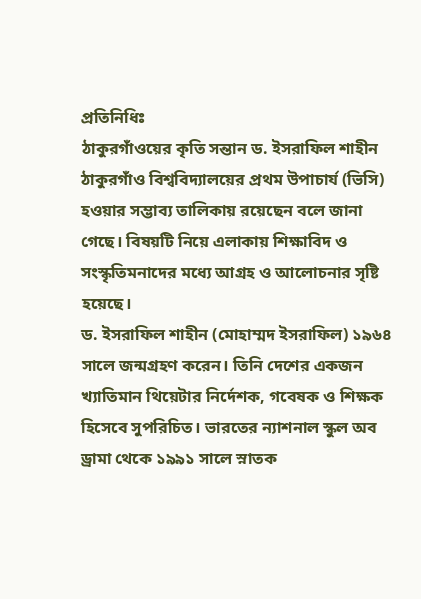প্রতিনিধিঃ
ঠাকুরগাঁওয়ের কৃতি সন্তান ড. ইসরাফিল শাহীন ঠাকুরগাঁও বিশ্ববিদ্যালয়ের প্রথম উপাচার্য (ভিসি) হওয়ার সম্ভাব্য তালিকায় রয়েছেন বলে জানা গেছে। বিষয়টি নিয়ে এলাকায় শিক্ষাবিদ ও সংস্কৃতিমনাদের মধ্যে আগ্রহ ও আলোচনার সৃষ্টি হয়েছে।
ড. ইসরাফিল শাহীন (মোহাম্মদ ইসরাফিল) ১৯৬৪ সালে জন্মগ্রহণ করেন। তিনি দেশের একজন খ্যাতিমান থিয়েটার নির্দেশক, গবেষক ও শিক্ষক হিসেবে সুপরিচিত। ভারতের ন্যাশনাল স্কুল অব ড্রামা থেকে ১৯৯১ সালে স্নাতক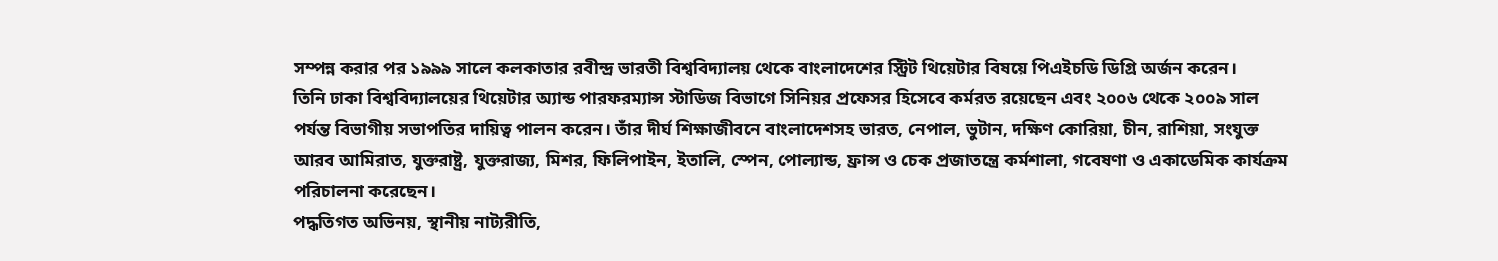সম্পন্ন করার পর ১৯৯৯ সালে কলকাতার রবীন্দ্র ভারতী বিশ্ববিদ্যালয় থেকে বাংলাদেশের স্ট্রিট থিয়েটার বিষয়ে পিএইচডি ডিগ্রি অর্জন করেন।
তিনি ঢাকা বিশ্ববিদ্যালয়ের থিয়েটার অ্যান্ড পারফরম্যান্স স্টাডিজ বিভাগে সিনিয়র প্রফেসর হিসেবে কর্মরত রয়েছেন এবং ২০০৬ থেকে ২০০৯ সাল পর্যন্ত বিভাগীয় সভাপতির দায়িত্ব পালন করেন। তাঁর দীর্ঘ শিক্ষাজীবনে বাংলাদেশসহ ভারত, নেপাল, ভুটান, দক্ষিণ কোরিয়া, চীন, রাশিয়া, সংযুক্ত আরব আমিরাত, যুক্তরাষ্ট্র, যুক্তরাজ্য, মিশর, ফিলিপাইন, ইতালি, স্পেন, পোল্যান্ড, ফ্রান্স ও চেক প্রজাতন্ত্রে কর্মশালা, গবেষণা ও একাডেমিক কার্যক্রম পরিচালনা করেছেন।
পদ্ধতিগত অভিনয়, স্থানীয় নাট্যরীতি,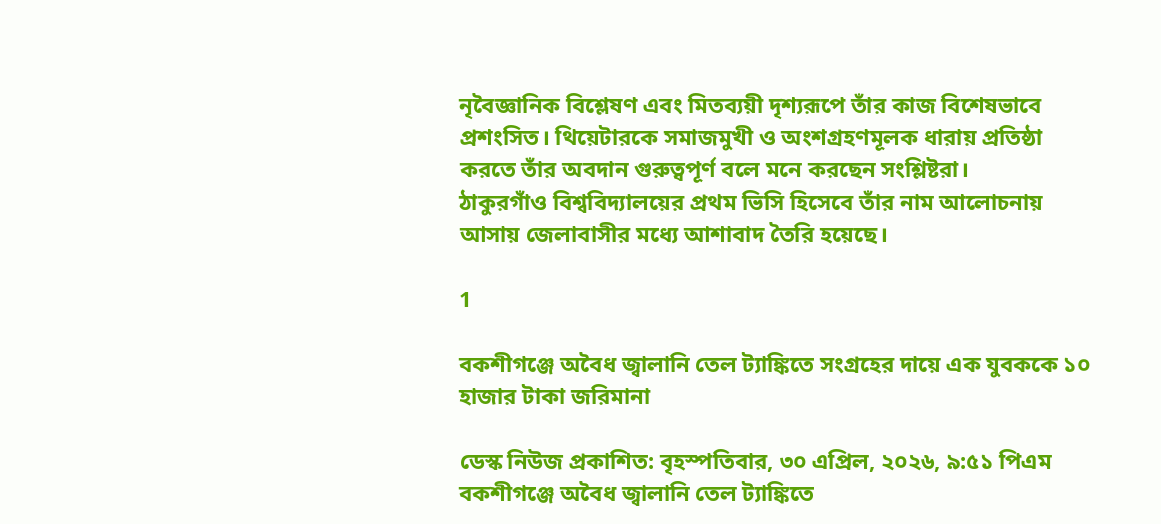নৃবৈজ্ঞানিক বিশ্লেষণ এবং মিতব্যয়ী দৃশ্যরূপে তাঁর কাজ বিশেষভাবে প্রশংসিত। থিয়েটারকে সমাজমুখী ও অংশগ্রহণমূলক ধারায় প্রতিষ্ঠা করতে তাঁর অবদান গুরুত্বপূর্ণ বলে মনে করছেন সংশ্লিষ্টরা।
ঠাকুরগাঁও বিশ্ববিদ্যালয়ের প্রথম ভিসি হিসেবে তাঁর নাম আলোচনায় আসায় জেলাবাসীর মধ্যে আশাবাদ তৈরি হয়েছে।

1

বকশীগঞ্জে অবৈধ জ্বালানি তেল ট্যাঙ্কিতে সংগ্রহের দায়ে এক যুবককে ১০ হাজার টাকা জরিমানা

ডেস্ক নিউজ প্রকাশিত: বৃহস্পতিবার, ৩০ এপ্রিল, ২০২৬, ৯:৫১ পিএম
বকশীগঞ্জে অবৈধ জ্বালানি তেল ট্যাঙ্কিতে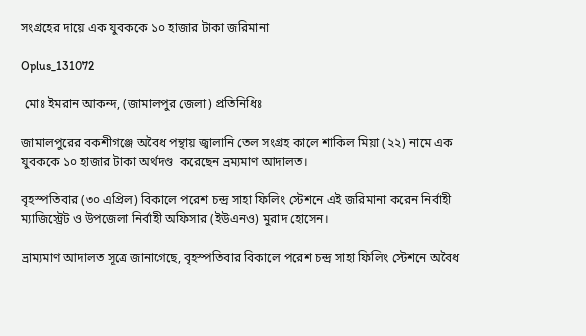সংগ্রহের দায়ে এক যুবককে ১০ হাজার টাকা জরিমানা

Oplus_131072

 মোঃ ইমরান আকন্দ, (জামালপুর জেলা) প্রতিনিধিঃ

জামালপুরের বকশীগঞ্জে অবৈধ পন্থায় জ্বালানি তেল সংগ্রহ কালে শাকিল মিয়া (২২) নামে এক যুবককে ১০ হাজার টাকা অর্থদণ্ড  করেছেন ভ্রম্যমাণ আদালত।

বৃহস্পতিবার (৩০ এপ্রিল) বিকালে পরেশ চন্দ্র সাহা ফিলিং স্টেশনে এই জরিমানা করেন নির্বাহী ম্যাজিস্ট্রেট ও উপজেলা নির্বাহী অফিসার (ইউএনও) মুরাদ হোসেন।

ভ্রাম্যমাণ আদালত সূত্রে জানাগেছে, বৃহস্পতিবার বিকালে পরেশ চন্দ্র সাহা ফিলিং স্টেশনে অবৈধ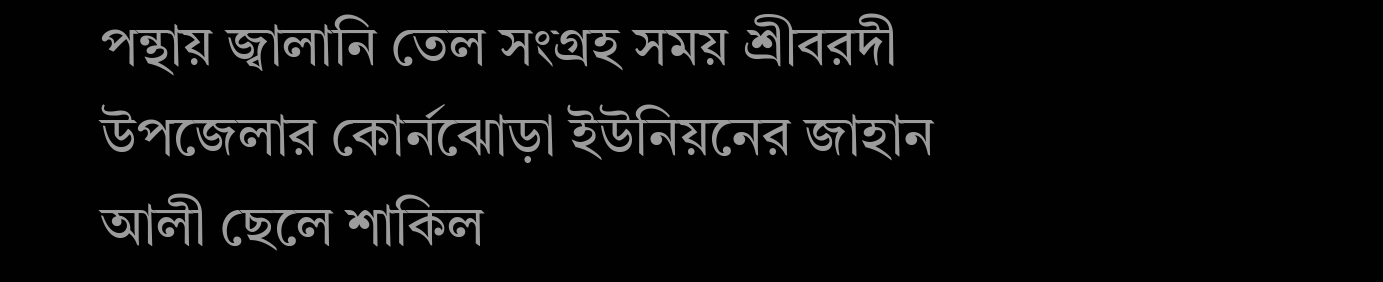পন্থায় জ্বালানি তেল সংগ্রহ সময় শ্রীবরদী উপজেলার কোর্নঝোড়া ইউনিয়নের জাহান আলী ছেলে শাকিল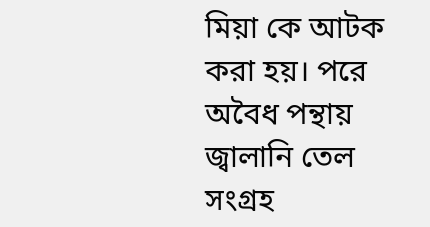মিয়া কে আটক করা হয়। পরে অবৈধ পন্থায় জ্বালানি তেল সংগ্রহ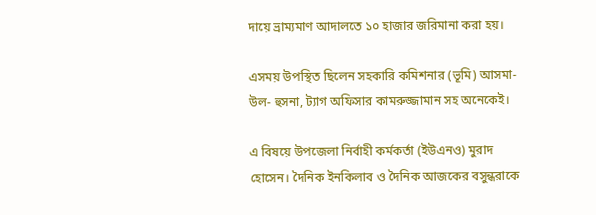দায়ে ভ্রাম্যমাণ আদালতে ১০ হাজার জরিমানা করা হয়।

এসময় উপস্থিত ছিলেন সহকারি কমিশনার (ভূমি) আসমা-উল- হুসনা, ট্যাগ অফিসার কামরুজ্জামান সহ অনেকেই।

এ বিষয়ে উপজেলা নির্বাহী কর্মকর্তা (ইউএনও) মুরাদ হোসেন। দৈনিক ইনকিলাব ও দৈনিক আজকের বসুন্ধরাকে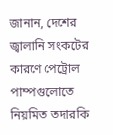জানান, দেশের জ্বালানি সংকটের কারণে পেট্রোল পাম্পগুলোতে নিয়মিত তদারকি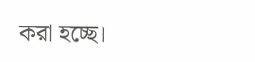করা হচ্ছে।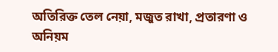অতিরিক্ত তেল নেয়া, মজুত রাখা, প্রতারণা ও অনিয়ম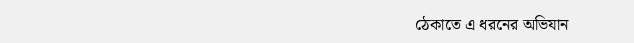ঠেকাতে এ ধরনের অভিযান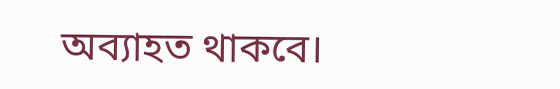অব্যাহত থাকবে।